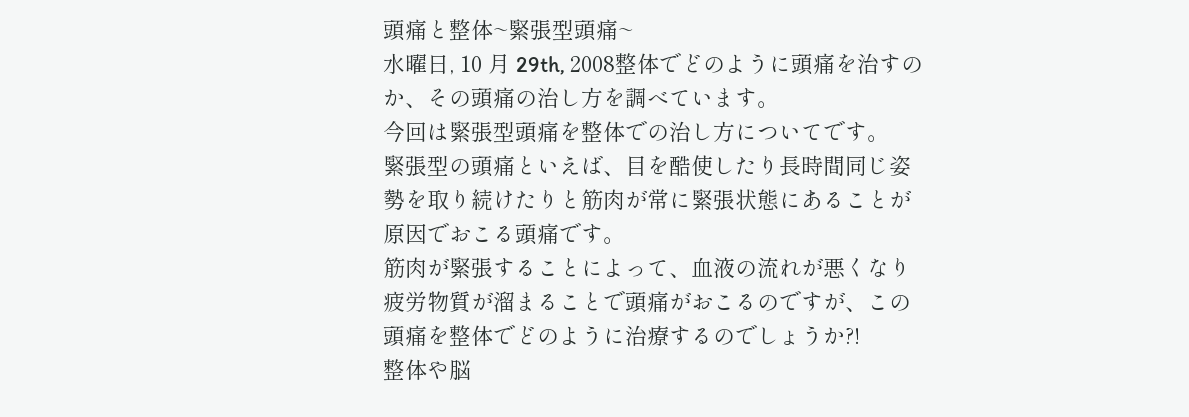頭痛と整体~緊張型頭痛~
水曜日, 10 月 29th, 2008整体でどのように頭痛を治すのか、その頭痛の治し方を調べています。
今回は緊張型頭痛を整体での治し方についてです。
緊張型の頭痛といえば、目を酷使したり長時間同じ姿勢を取り続けたりと筋肉が常に緊張状態にあることが原因でおこる頭痛です。
筋肉が緊張することによって、血液の流れが悪くなり疲労物質が溜まることで頭痛がおこるのですが、この頭痛を整体でどのように治療するのでしょうか?!
整体や脳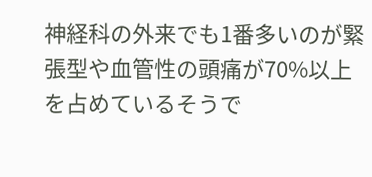神経科の外来でも1番多いのが緊張型や血管性の頭痛が70%以上を占めているそうで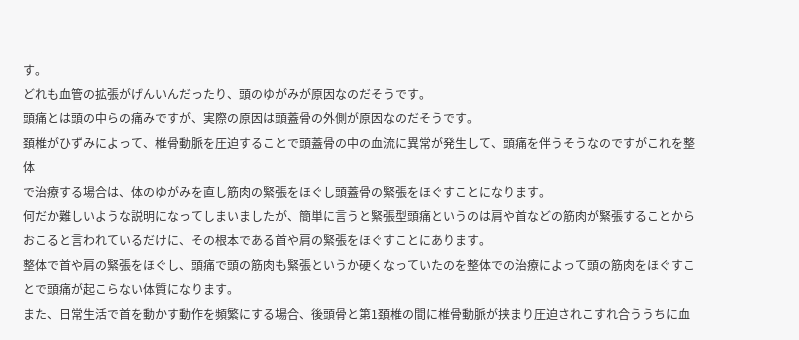す。
どれも血管の拡張がげんいんだったり、頭のゆがみが原因なのだそうです。
頭痛とは頭の中らの痛みですが、実際の原因は頭蓋骨の外側が原因なのだそうです。
頚椎がひずみによって、椎骨動脈を圧迫することで頭蓋骨の中の血流に異常が発生して、頭痛を伴うそうなのですがこれを整体
で治療する場合は、体のゆがみを直し筋肉の緊張をほぐし頭蓋骨の緊張をほぐすことになります。
何だか難しいような説明になってしまいましたが、簡単に言うと緊張型頭痛というのは肩や首などの筋肉が緊張することからおこると言われているだけに、その根本である首や肩の緊張をほぐすことにあります。
整体で首や肩の緊張をほぐし、頭痛で頭の筋肉も緊張というか硬くなっていたのを整体での治療によって頭の筋肉をほぐすことで頭痛が起こらない体質になります。
また、日常生活で首を動かす動作を頻繁にする場合、後頭骨と第1頚椎の間に椎骨動脈が挟まり圧迫されこすれ合ううちに血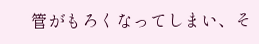管がもろくなってしまい、そ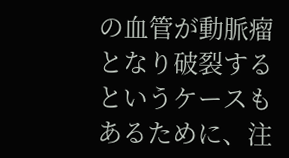の血管が動脈瘤となり破裂するというケースもあるために、注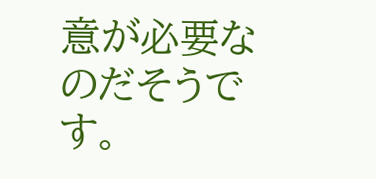意が必要なのだそうです。